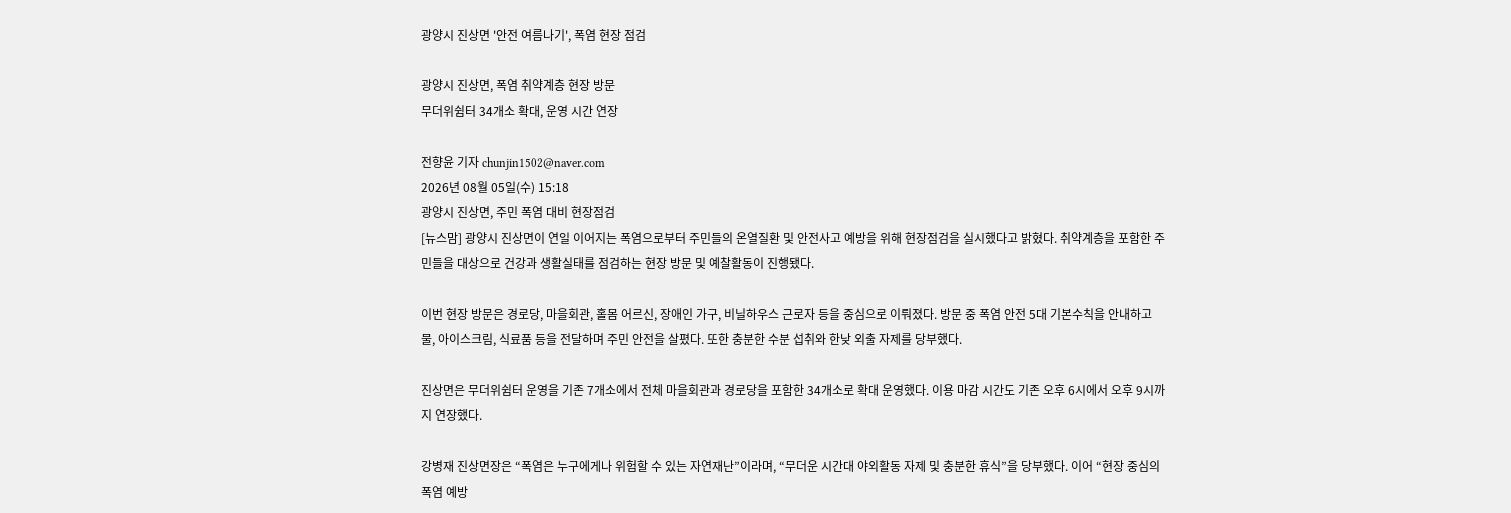광양시 진상면 '안전 여름나기', 폭염 현장 점검

광양시 진상면, 폭염 취약계층 현장 방문
무더위쉼터 34개소 확대, 운영 시간 연장

전향윤 기자 chunjin1502@naver.com
2026년 08월 05일(수) 15:18
광양시 진상면, 주민 폭염 대비 현장점검
[뉴스맘] 광양시 진상면이 연일 이어지는 폭염으로부터 주민들의 온열질환 및 안전사고 예방을 위해 현장점검을 실시했다고 밝혔다. 취약계층을 포함한 주민들을 대상으로 건강과 생활실태를 점검하는 현장 방문 및 예찰활동이 진행됐다.

이번 현장 방문은 경로당, 마을회관, 홀몸 어르신, 장애인 가구, 비닐하우스 근로자 등을 중심으로 이뤄졌다. 방문 중 폭염 안전 5대 기본수칙을 안내하고 물, 아이스크림, 식료품 등을 전달하며 주민 안전을 살폈다. 또한 충분한 수분 섭취와 한낮 외출 자제를 당부했다.

진상면은 무더위쉼터 운영을 기존 7개소에서 전체 마을회관과 경로당을 포함한 34개소로 확대 운영했다. 이용 마감 시간도 기존 오후 6시에서 오후 9시까지 연장했다.

강병재 진상면장은 “폭염은 누구에게나 위험할 수 있는 자연재난”이라며, “무더운 시간대 야외활동 자제 및 충분한 휴식”을 당부했다. 이어 “현장 중심의 폭염 예방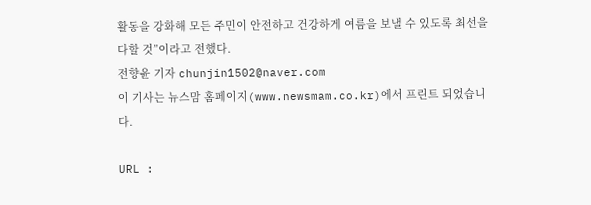활동을 강화해 모든 주민이 안전하고 건강하게 여름을 보낼 수 있도록 최선을 다할 것”이라고 전했다.
전향윤 기자 chunjin1502@naver.com
이 기사는 뉴스맘 홈페이지(www.newsmam.co.kr)에서 프린트 되었습니다.

URL :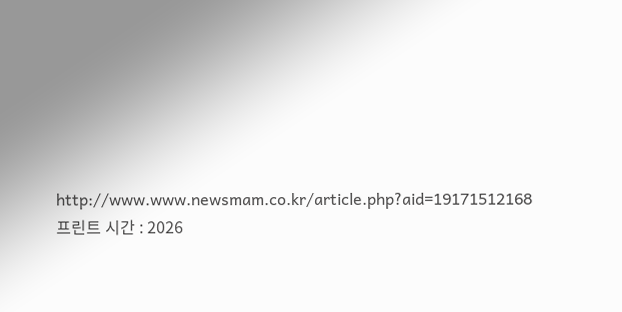http://www.www.newsmam.co.kr/article.php?aid=19171512168
프린트 시간 : 2026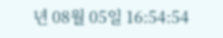년 08월 05일 16:54:54